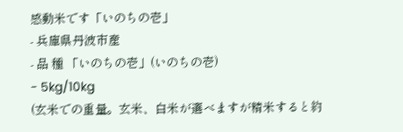感動米です「いのちの壱」
- 兵庫県丹波市産
- 品 種 「いのちの壱」(いのちの壱)
- 5kg/10kg
(玄米での重量。玄米、白米が選べますが精米すると約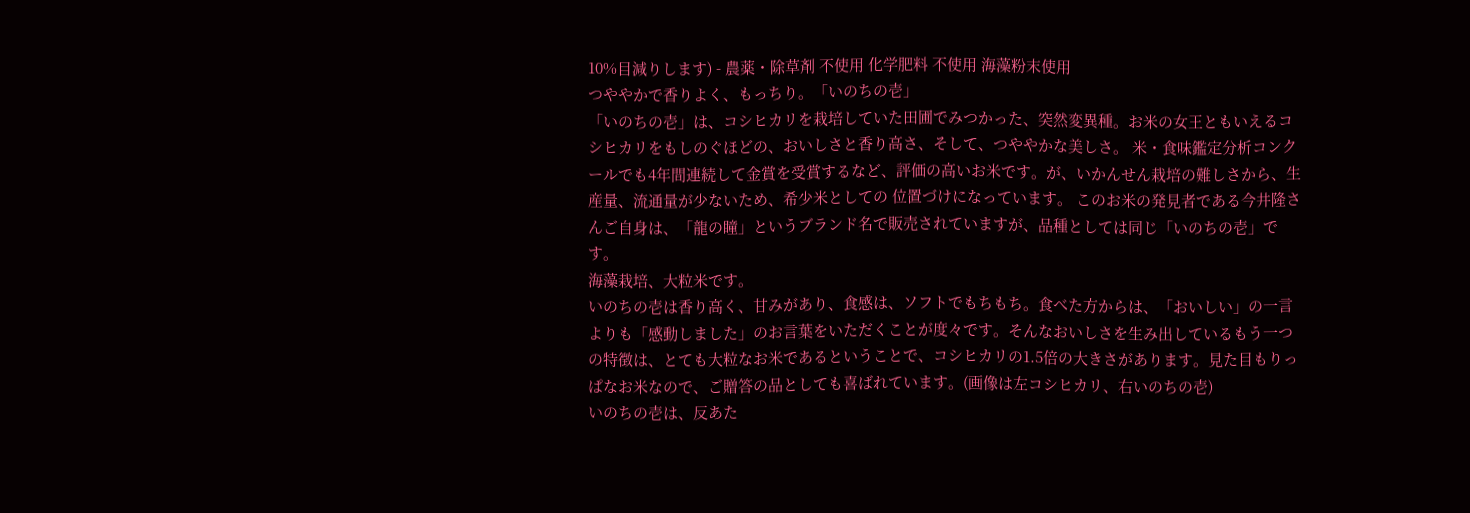10%目減りします) - 農薬・除草剤 不使用 化学肥料 不使用 海藻粉末使用
つややかで香りよく、もっちり。「いのちの壱」
「いのちの壱」は、コシヒカリを栽培していた田圃でみつかった、突然変異種。お米の女王ともいえるコシヒカリをもしのぐほどの、おいしさと香り高さ、そして、つややかな美しさ。 米・食味鑑定分析コンクールでも4年間連続して金賞を受賞するなど、評価の高いお米です。が、いかんせん栽培の難しさから、生産量、流通量が少ないため、希少米としての 位置づけになっています。 このお米の発見者である今井隆さんご自身は、「龍の瞳」というブランド名で販売されていますが、品種としては同じ「いのちの壱」です。
海藻栽培、大粒米です。
いのちの壱は香り高く、甘みがあり、食感は、ソフトでもちもち。食べた方からは、「おいしい」の一言よりも「感動しました」のお言葉をいただくことが度々です。そんなおいしさを生み出しているもう一つの特徴は、とても大粒なお米であるということで、コシヒカリの1.5倍の大きさがあります。見た目もりっぱなお米なので、ご贈答の品としても喜ばれています。(画像は左コシヒカリ、右いのちの壱)
いのちの壱は、反あた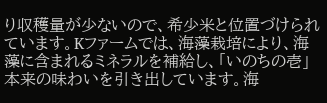り収穫量が少ないので、希少米と位置づけられています。Kファームでは、海藻栽培により、海藻に含まれるミネラルを補給し、「いのちの壱」本来の味わいを引き出しています。海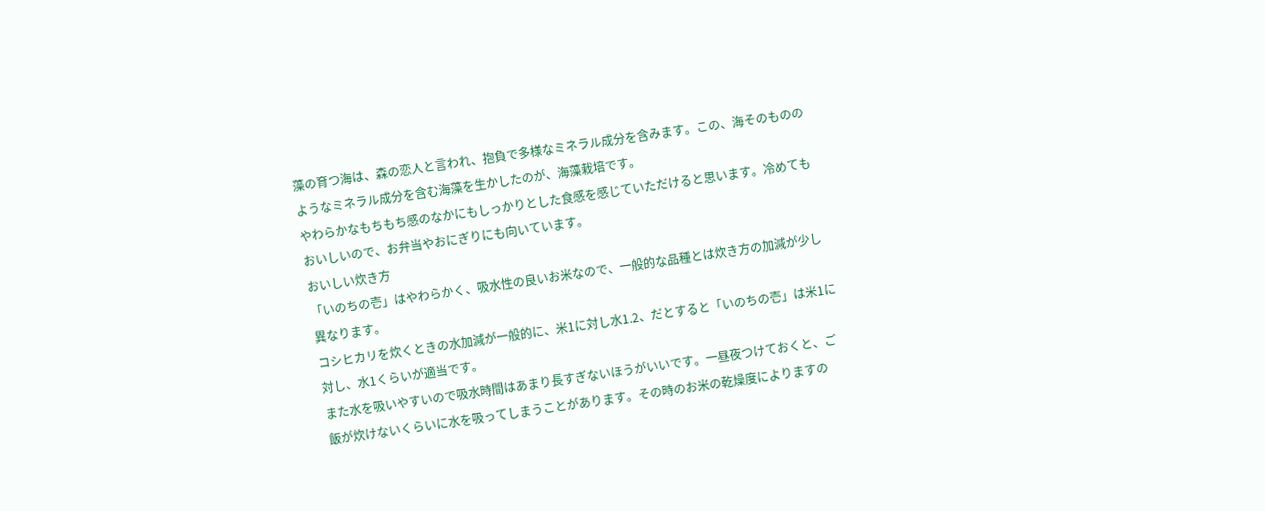藻の育つ海は、森の恋人と言われ、抱負で多様なミネラル成分を含みます。この、海そのもののようなミネラル成分を含む海藻を生かしたのが、海藻栽培です。
やわらかなもちもち感のなかにもしっかりとした食感を感じていただけると思います。冷めてもおいしいので、お弁当やおにぎりにも向いています。
おいしい炊き方
「いのちの壱」はやわらかく、吸水性の良いお米なので、一般的な品種とは炊き方の加減が少し異なります。
コシヒカリを炊くときの水加減が一般的に、米1に対し水1.2、だとすると「いのちの壱」は米1に対し、水1くらいが適当です。
また水を吸いやすいので吸水時間はあまり長すぎないほうがいいです。一昼夜つけておくと、ご飯が炊けないくらいに水を吸ってしまうことがあります。その時のお米の乾燥度によりますの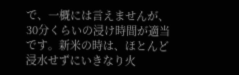で、一概には言えませんが、30分くらいの浸け時間が適当です。新米の時は、ほとんど浸水せずにいきなり火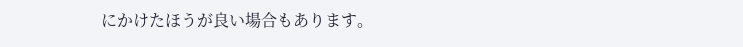にかけたほうが良い場合もあります。